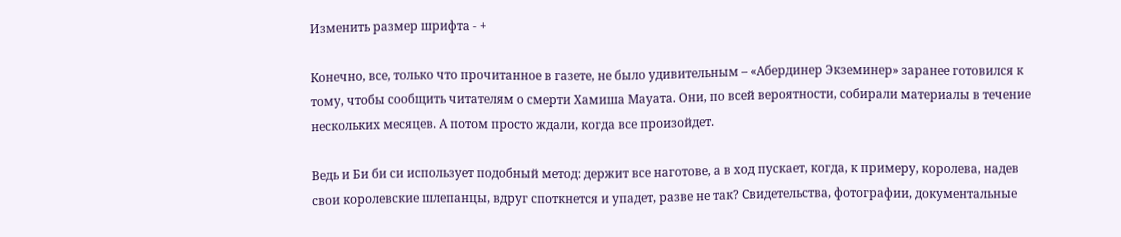Изменить размер шрифта - +

Конечно, все, только что прочитанное в газете, не было удивительным – «Абердинер Экземинер» заранее готовился к тому, чтобы сообщить читателям о смерти Хамиша Мауата. Они, по всей вероятности, собирали материалы в течение нескольких месяцев. А потом просто ждали, когда все произойдет.

Ведь и Би би си использует подобный метод: держит все наготове, а в ход пускает, когда, к примеру, королева, надев свои королевские шлепанцы, вдруг споткнется и упадет, разве не так? Свидетельства, фотографии, документальные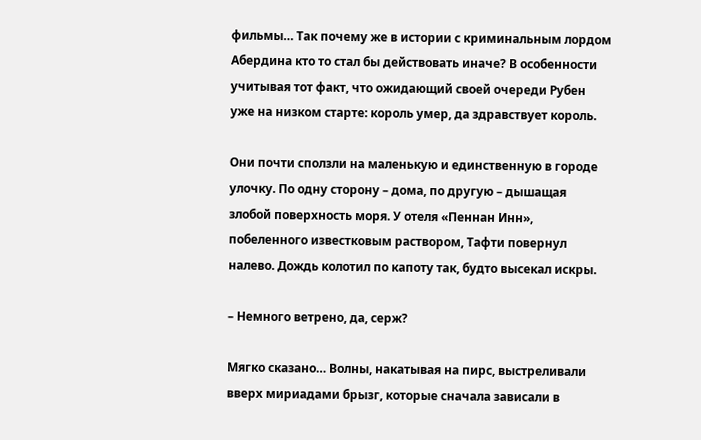фильмы… Так почему же в истории с криминальным лордом Абердина кто то стал бы действовать иначе? В особенности учитывая тот факт, что ожидающий своей очереди Рубен уже на низком старте: король умер, да здравствует король.

Они почти сползли на маленькую и единственную в городе улочку. По одну сторону – дома, по другую – дышащая злобой поверхность моря. У отеля «Пеннан Инн», побеленного известковым раствором, Тафти повернул налево. Дождь колотил по капоту так, будто высекал искры.

– Немного ветрено, да, серж?

Мягко сказано… Волны, накатывая на пирс, выстреливали вверх мириадами брызг, которые сначала зависали в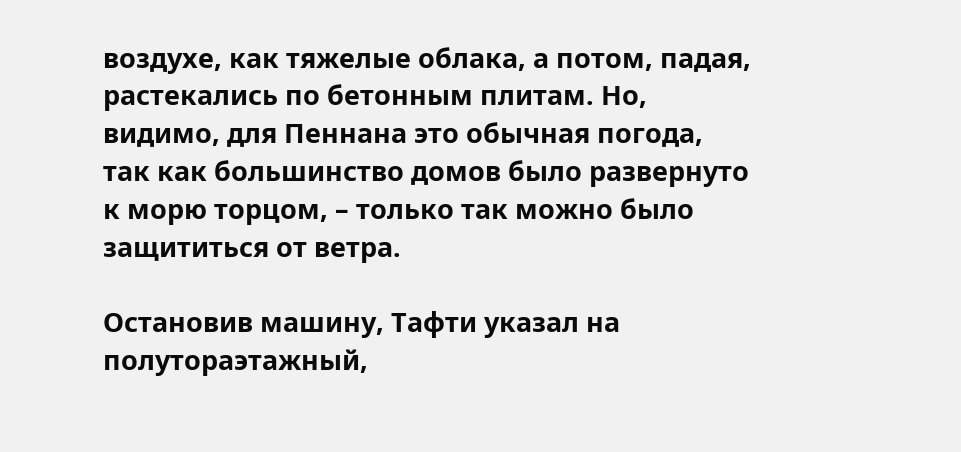воздухе, как тяжелые облака, а потом, падая, растекались по бетонным плитам. Но, видимо, для Пеннана это обычная погода, так как большинство домов было развернуто к морю торцом, – только так можно было защититься от ветра.

Остановив машину, Тафти указал на полутораэтажный,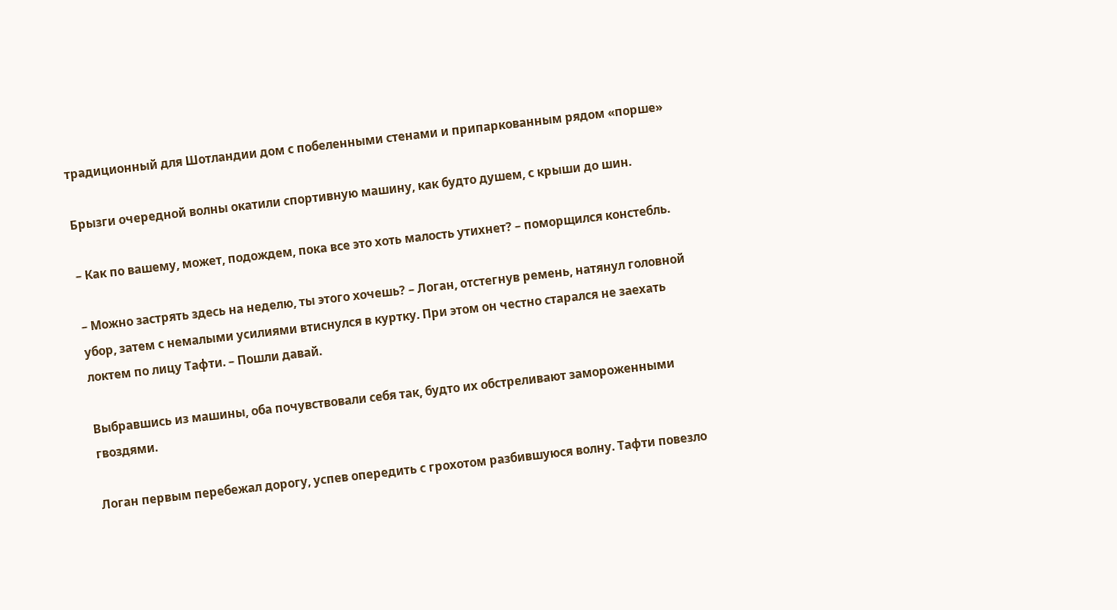традиционный для Шотландии дом с побеленными стенами и припаркованным рядом «порше»

Брызги очередной волны окатили спортивную машину, как будто душем, с крыши до шин.

– Как по вашему, может, подождем, пока все это хоть малость утихнет? – поморщился констебль.

– Можно застрять здесь на неделю, ты этого хочешь? – Логан, отстегнув ремень, натянул головной убор, затем с немалыми усилиями втиснулся в куртку. При этом он честно старался не заехать локтем по лицу Тафти. – Пошли давай.

Выбравшись из машины, оба почувствовали себя так, будто их обстреливают замороженными гвоздями.

Логан первым перебежал дорогу, успев опередить с грохотом разбившуюся волну. Тафти повезло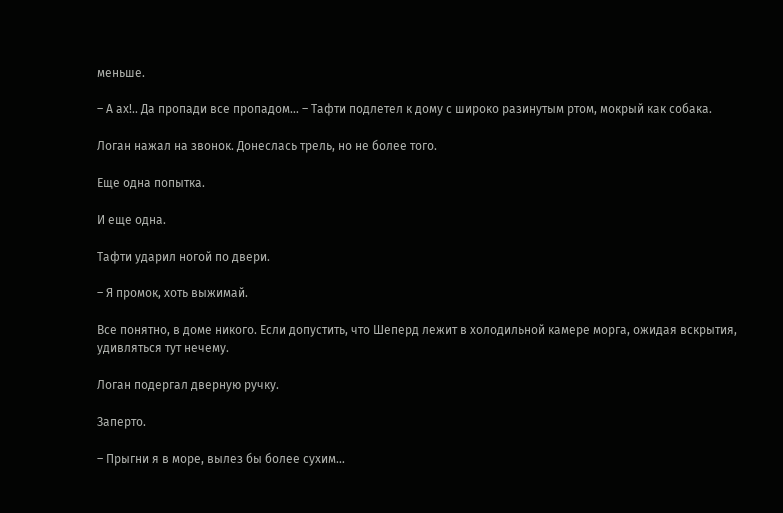меньше.

– А ах!.. Да пропади все пропадом… – Тафти подлетел к дому с широко разинутым ртом, мокрый как собака.

Логан нажал на звонок. Донеслась трель, но не более того.

Еще одна попытка.

И еще одна.

Тафти ударил ногой по двери.

– Я промок, хоть выжимай.

Все понятно, в доме никого. Если допустить, что Шеперд лежит в холодильной камере морга, ожидая вскрытия, удивляться тут нечему.

Логан подергал дверную ручку.

Заперто.

– Прыгни я в море, вылез бы более сухим…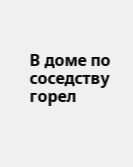В доме по соседству горел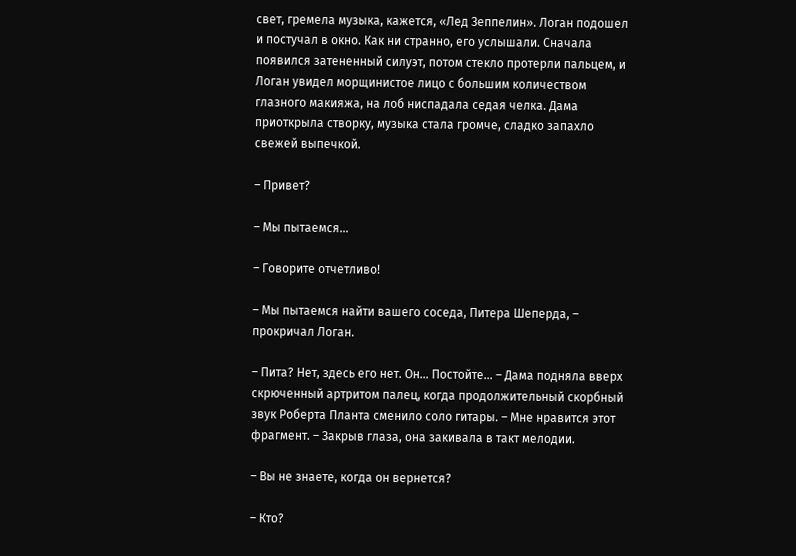свет, гремела музыка, кажется, «Лед Зеппелин». Логан подошел и постучал в окно. Как ни странно, его услышали. Сначала появился затененный силуэт, потом стекло протерли пальцем, и Логан увидел морщинистое лицо с большим количеством глазного макияжа, на лоб ниспадала седая челка. Дама приоткрыла створку, музыка стала громче, сладко запахло свежей выпечкой.

– Привет?

– Мы пытаемся…

– Говорите отчетливо!

– Мы пытаемся найти вашего соседа, Питера Шеперда, – прокричал Логан.

– Пита? Нет, здесь его нет. Он… Постойте… – Дама подняла вверх скрюченный артритом палец, когда продолжительный скорбный звук Роберта Планта сменило соло гитары. – Мне нравится этот фрагмент. – Закрыв глаза, она закивала в такт мелодии.

– Вы не знаете, когда он вернется?

– Кто?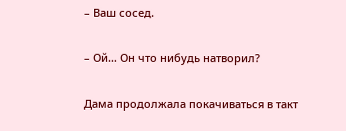– Ваш сосед.

– Ой… Он что нибудь натворил?

Дама продолжала покачиваться в такт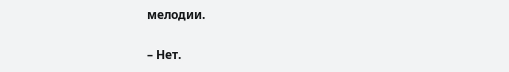мелодии.

– Нет.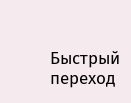Быстрый переход